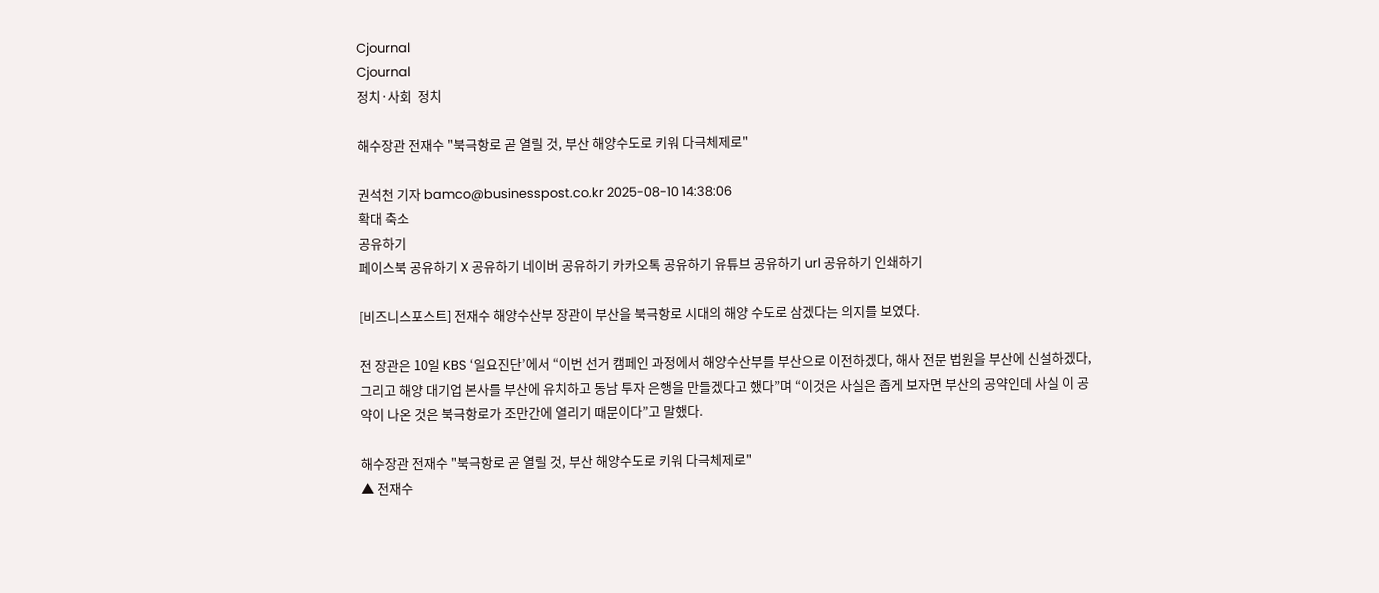Cjournal
Cjournal
정치·사회  정치

해수장관 전재수 "북극항로 곧 열릴 것, 부산 해양수도로 키워 다극체제로"

권석천 기자 bamco@businesspost.co.kr 2025-08-10 14:38:06
확대 축소
공유하기
페이스북 공유하기 X 공유하기 네이버 공유하기 카카오톡 공유하기 유튜브 공유하기 url 공유하기 인쇄하기

[비즈니스포스트] 전재수 해양수산부 장관이 부산을 북극항로 시대의 해양 수도로 삼겠다는 의지를 보였다.

전 장관은 10일 KBS ‘일요진단’에서 “이번 선거 캠페인 과정에서 해양수산부를 부산으로 이전하겠다, 해사 전문 법원을 부산에 신설하겠다, 그리고 해양 대기업 본사를 부산에 유치하고 동남 투자 은행을 만들겠다고 했다”며 “이것은 사실은 좁게 보자면 부산의 공약인데 사실 이 공약이 나온 것은 북극항로가 조만간에 열리기 때문이다”고 말했다.

해수장관 전재수 "북극항로 곧 열릴 것, 부산 해양수도로 키워 다극체제로"
▲ 전재수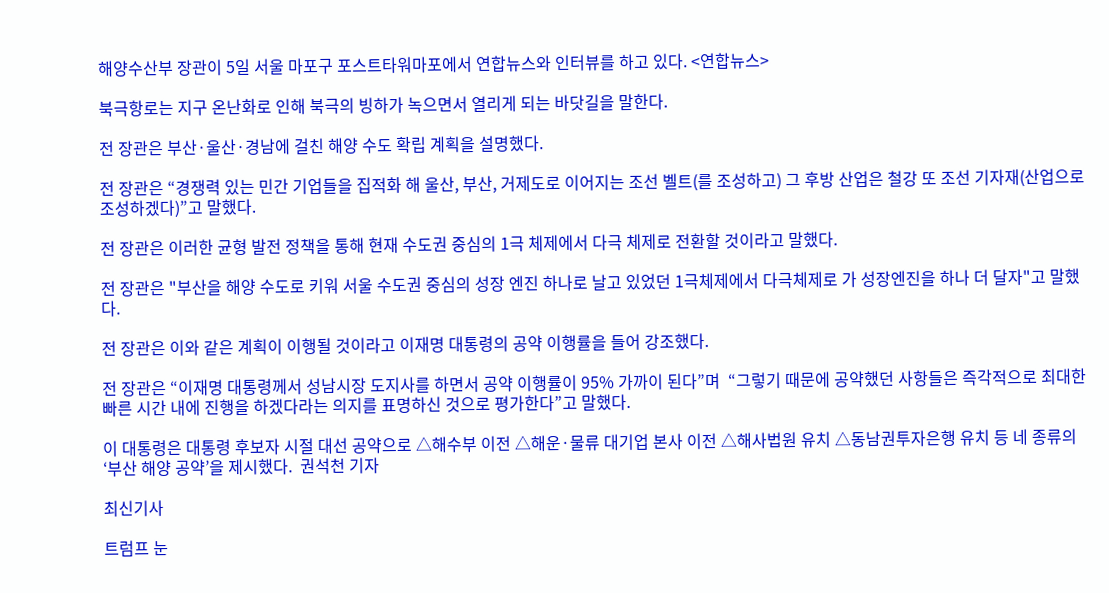해양수산부 장관이 5일 서울 마포구 포스트타워마포에서 연합뉴스와 인터뷰를 하고 있다. <연합뉴스>

북극항로는 지구 온난화로 인해 북극의 빙하가 녹으면서 열리게 되는 바닷길을 말한다.

전 장관은 부산·울산·경남에 걸친 해양 수도 확립 계획을 설명했다.

전 장관은 “경쟁력 있는 민간 기업들을 집적화 해 울산, 부산, 거제도로 이어지는 조선 벨트(를 조성하고) 그 후방 산업은 철강 또 조선 기자재(산업으로 조성하겠다)”고 말했다.

전 장관은 이러한 균형 발전 정책을 통해 현재 수도권 중심의 1극 체제에서 다극 체제로 전환할 것이라고 말했다.

전 장관은 "부산을 해양 수도로 키워 서울 수도권 중심의 성장 엔진 하나로 날고 있었던 1극체제에서 다극체제로 가 성장엔진을 하나 더 달자"고 말했다.

전 장관은 이와 같은 계획이 이행될 것이라고 이재명 대통령의 공약 이행률을 들어 강조했다.

전 장관은 “이재명 대통령께서 성남시장 도지사를 하면서 공약 이행률이 95% 가까이 된다”며  “그렇기 때문에 공약했던 사항들은 즉각적으로 최대한 빠른 시간 내에 진행을 하겠다라는 의지를 표명하신 것으로 평가한다”고 말했다.

이 대통령은 대통령 후보자 시절 대선 공약으로 △해수부 이전 △해운·물류 대기업 본사 이전 △해사법원 유치 △동남권투자은행 유치 등 네 종류의 ‘부산 해양 공약’을 제시했다.  권석천 기자

최신기사

트럼프 눈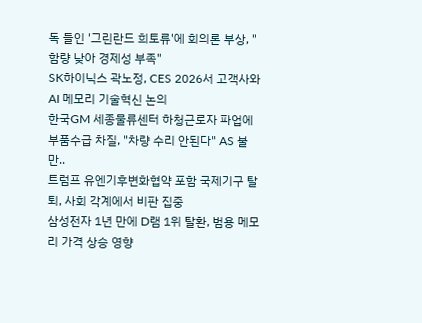독 들인 '그린란드 희토류'에 회의론 부상, "함량 낮아 경제성 부족"
SK하이닉스 곽노정, CES 2026서 고객사와 AI 메모리 기술혁신 논의
한국GM 세종물류센터 하청근로자 파업에 부품수급 차질, "차량 수리 안된다" AS 불만..
트럼프 유엔기후변화협약 포함 국제기구 탈퇴, 사회 각계에서 비판 집중
삼성전자 1년 만에 D램 1위 탈환, 범용 메모리 가격 상승 영향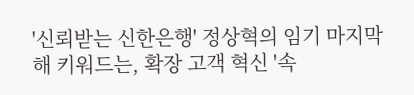'신뢰받는 신한은행' 정상혁의 임기 마지막 해 키워드는, 확장 고객 혁신 '속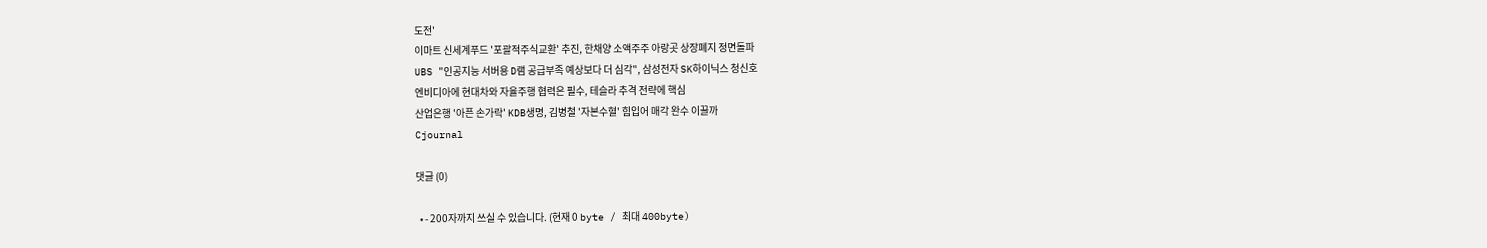도전'
이마트 신세계푸드 '포괄적주식교환' 추진, 한채양 소액주주 아랑곳 상장폐지 정면돌파
UBS "인공지능 서버용 D램 공급부족 예상보다 더 심각", 삼성전자 SK하이닉스 청신호
엔비디아에 현대차와 자율주행 협력은 필수, 테슬라 추격 전략에 핵심
산업은행 '아픈 손가락' KDB생명, 김병철 '자본수혈' 힘입어 매각 완수 이끌까
Cjournal

댓글 (0)

  • - 200자까지 쓰실 수 있습니다. (현재 0 byte / 최대 400byte)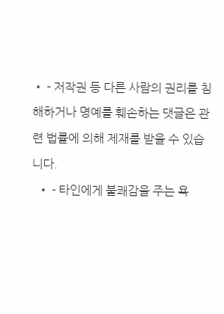• - 저작권 등 다른 사람의 권리를 침해하거나 명예를 훼손하는 댓글은 관련 법률에 의해 제재를 받을 수 있습니다.
  • - 타인에게 불쾌감을 주는 욕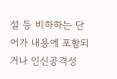설 등 비하하는 단어가 내용에 포함되거나 인신공격성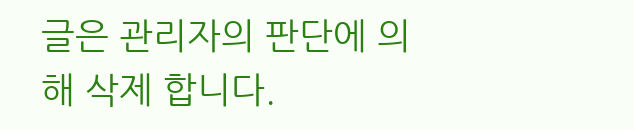글은 관리자의 판단에 의해 삭제 합니다.